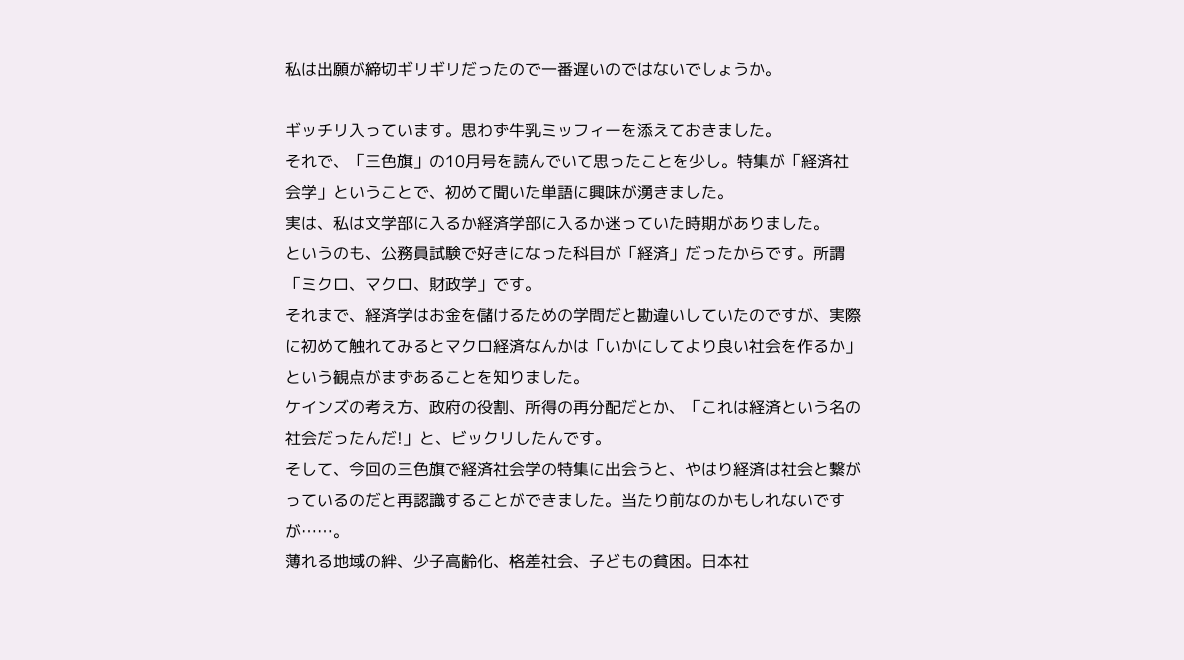私は出願が締切ギリギリだったので一番遅いのではないでしょうか。

ギッチリ入っています。思わず牛乳ミッフィーを添えておきました。
それで、「三色旗」の10月号を読んでいて思ったことを少し。特集が「経済社会学」ということで、初めて聞いた単語に興味が湧きました。
実は、私は文学部に入るか経済学部に入るか迷っていた時期がありました。
というのも、公務員試験で好きになった科目が「経済」だったからです。所謂「ミクロ、マクロ、財政学」です。
それまで、経済学はお金を儲けるための学問だと勘違いしていたのですが、実際に初めて触れてみるとマクロ経済なんかは「いかにしてより良い社会を作るか」という観点がまずあることを知りました。
ケインズの考え方、政府の役割、所得の再分配だとか、「これは経済という名の社会だったんだ!」と、ビックリしたんです。
そして、今回の三色旗で経済社会学の特集に出会うと、やはり経済は社会と繋がっているのだと再認識することができました。当たり前なのかもしれないですが……。
薄れる地域の絆、少子高齢化、格差社会、子どもの貧困。日本社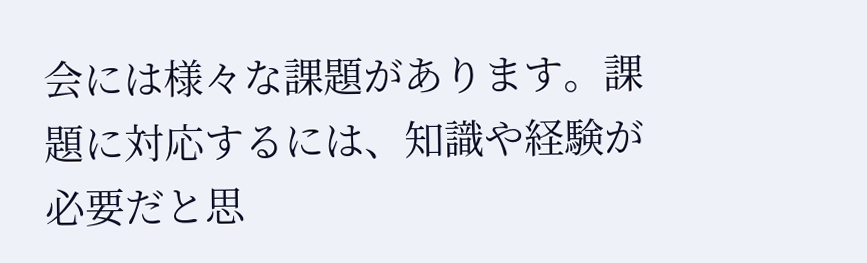会には様々な課題があります。課題に対応するには、知識や経験が必要だと思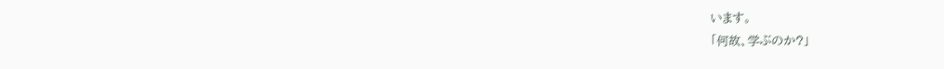います。
「何故、学ぶのか?」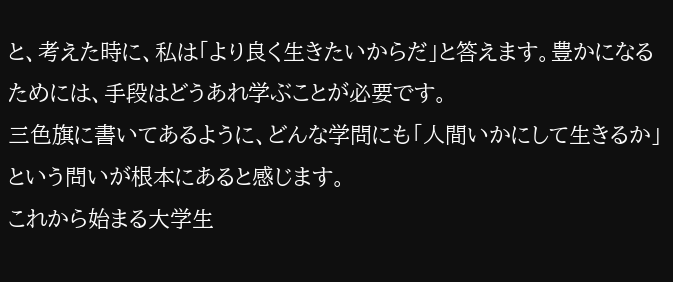と、考えた時に、私は「より良く生きたいからだ」と答えます。豊かになるためには、手段はどうあれ学ぶことが必要です。
三色旗に書いてあるように、どんな学問にも「人間いかにして生きるか」という問いが根本にあると感じます。
これから始まる大学生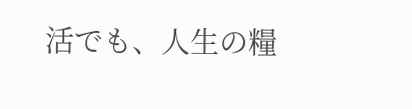活でも、人生の糧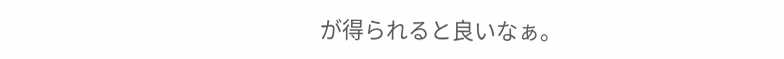が得られると良いなぁ。